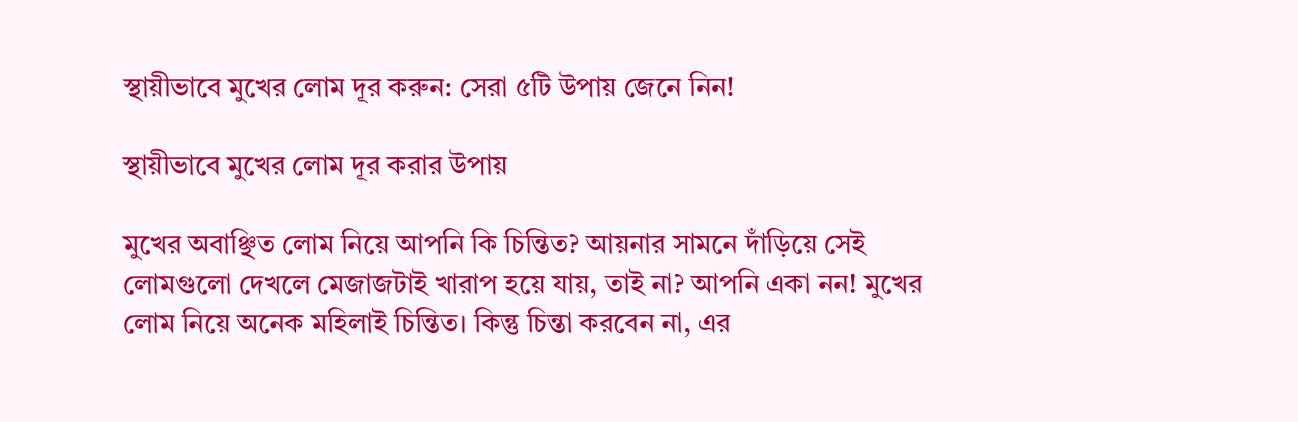স্থায়ীভাবে মুখের লোম দূর করুন: সেরা ৫টি উপায় জেনে নিন!

স্থায়ীভাবে মুখের লোম দূর করার উপায়

মুখের অবাঞ্ছিত লোম নিয়ে আপনি কি চিন্তিত? আয়নার সামনে দাঁড়িয়ে সেই লোমগুলো দেখলে মেজাজটাই খারাপ হয়ে যায়, তাই না? আপনি একা নন! মুখের লোম নিয়ে অনেক মহিলাই চিন্তিত। কিন্তু চিন্তা করবেন না, এর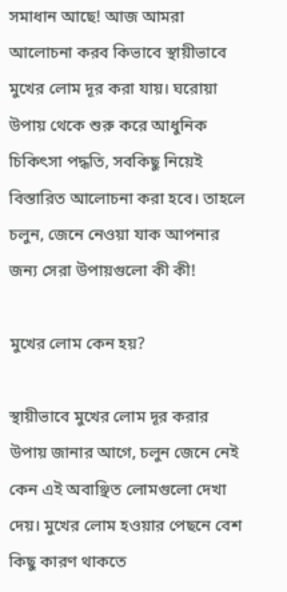সমাধান আছে! আজ আমরা আলোচনা করব কিভাবে স্থায়ীভাবে মুখের লোম দূর করা যায়। ঘরোয়া উপায় থেকে শুরু করে আধুনিক চিকিৎসা পদ্ধতি, সবকিছু নিয়েই বিস্তারিত আলোচনা করা হবে। তাহলে চলুন, জেনে নেওয়া যাক আপনার জন্য সেরা উপায়গুলো কী কী!

মুখের লোম কেন হয়?

স্থায়ীভাবে মুখের লোম দূর করার উপায় জানার আগে, চলুন জেনে নেই কেন এই অবাঞ্ছিত লোমগুলো দেখা দেয়। মুখের লোম হওয়ার পেছনে বেশ কিছু কারণ থাকতে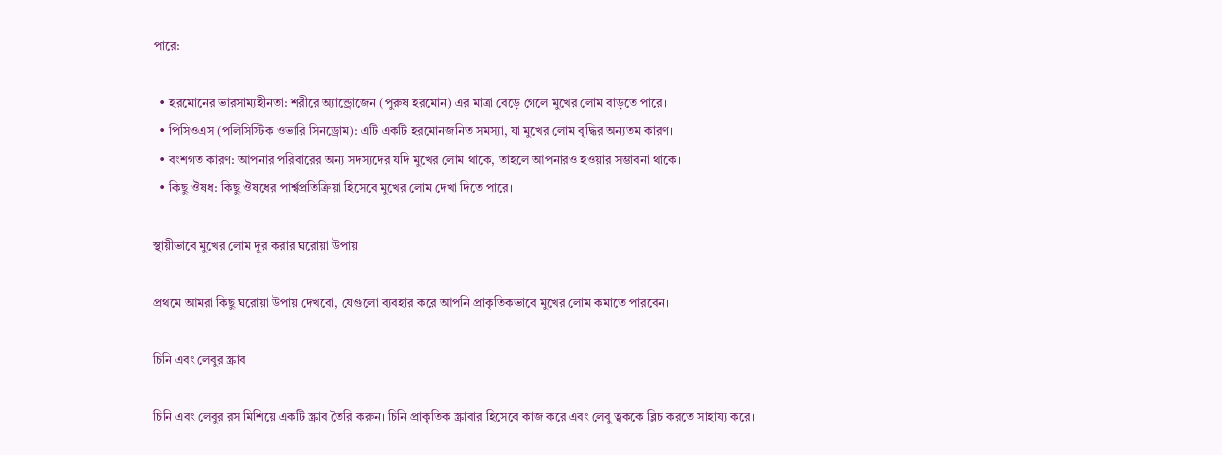পারে:

  • হরমোনের ভারসাম্যহীনতা: শরীরে অ্যান্ড্রোজেন (পুরুষ হরমোন) এর মাত্রা বেড়ে গেলে মুখের লোম বাড়তে পারে।
  • পিসিওএস (পলিসিস্টিক ওভারি সিনড্রোম): এটি একটি হরমোনজনিত সমস্যা, যা মুখের লোম বৃদ্ধির অন্যতম কারণ।
  • বংশগত কারণ: আপনার পরিবারের অন্য সদস্যদের যদি মুখের লোম থাকে, তাহলে আপনারও হওয়ার সম্ভাবনা থাকে।
  • কিছু ঔষধ: কিছু ঔষধের পার্শ্বপ্রতিক্রিয়া হিসেবে মুখের লোম দেখা দিতে পারে।

স্থায়ীভাবে মুখের লোম দূর করার ঘরোয়া উপায়

প্রথমে আমরা কিছু ঘরোয়া উপায় দেখবো, যেগুলো ব্যবহার করে আপনি প্রাকৃতিকভাবে মুখের লোম কমাতে পারবেন।

চিনি এবং লেবুর স্ক্রাব

চিনি এবং লেবুর রস মিশিয়ে একটি স্ক্রাব তৈরি করুন। চিনি প্রাকৃতিক স্ক্রাবার হিসেবে কাজ করে এবং লেবু ত্বককে ব্লিচ করতে সাহায্য করে।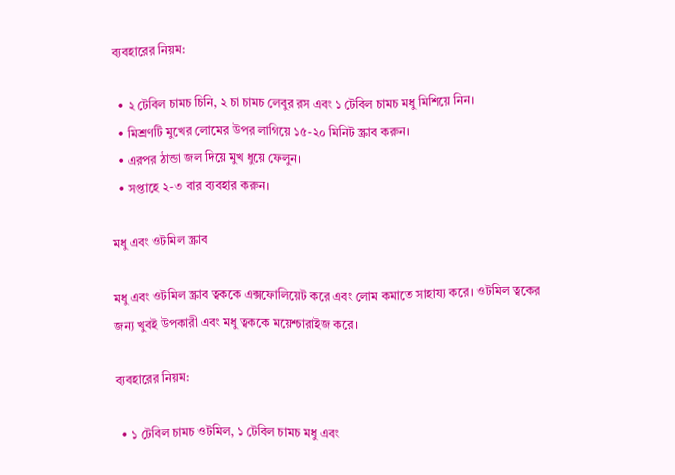ব্যবহারের নিয়ম:

  • ২ টেবিল চামচ চিনি, ২ চা চামচ লেবুর রস এবং ১ টেবিল চামচ মধু মিশিয়ে নিন।
  • মিশ্রণটি মুখের লোমের উপর লাগিয়ে ১৫-২০ মিনিট স্ক্রাব করুন।
  • এরপর ঠান্ডা জল দিয়ে মুখ ধুয়ে ফেলুন।
  • সপ্তাহে ২-৩ বার ব্যবহার করুন।

মধু এবং ওটমিল স্ক্রাব

মধু এবং ওটমিল স্ক্রাব ত্বককে এক্সফোলিয়েট করে এবং লোম কমাতে সাহায্য করে। ওটমিল ত্বকের জন্য খুবই উপকারী এবং মধু ত্বককে ময়েশ্চারাইজ করে।

ব্যবহারের নিয়ম:

  • ১ টেবিল চামচ ওটমিল, ১ টেবিল চামচ মধু এবং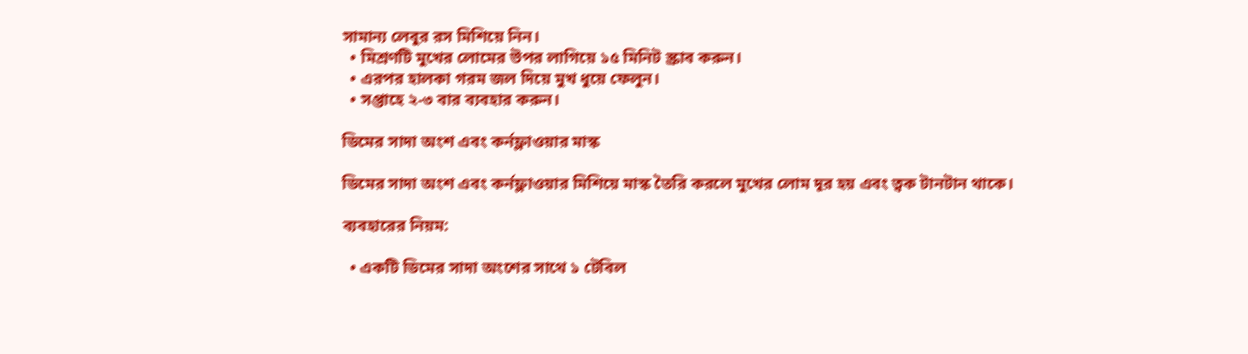সামান্য লেবুর রস মিশিয়ে নিন।
  • মিশ্রণটি মুখের লোমের উপর লাগিয়ে ১৫ মিনিট স্ক্রাব করুন।
  • এরপর হালকা গরম জল দিয়ে মুখ ধুয়ে ফেলুন।
  • সপ্তাহে ২-৩ বার ব্যবহার করুন।

ডিমের সাদা অংশ এবং কর্নফ্লাওয়ার মাস্ক

ডিমের সাদা অংশ এবং কর্নফ্লাওয়ার মিশিয়ে মাস্ক তৈরি করলে মুখের লোম দূর হয় এবং ত্বক টানটান থাকে।

ব্যবহারের নিয়ম:

  • একটি ডিমের সাদা অংশের সাথে ১ টেবিল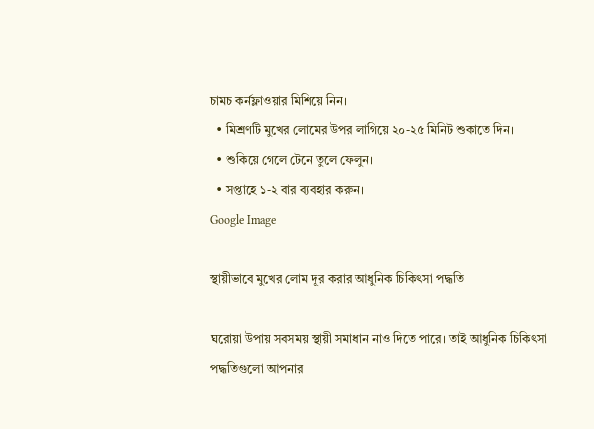চামচ কর্নফ্লাওয়ার মিশিয়ে নিন।
  • মিশ্রণটি মুখের লোমের উপর লাগিয়ে ২০-২৫ মিনিট শুকাতে দিন।
  • শুকিয়ে গেলে টেনে তুলে ফেলুন।
  • সপ্তাহে ১-২ বার ব্যবহার করুন।
Google Image

স্থায়ীভাবে মুখের লোম দূর করার আধুনিক চিকিৎসা পদ্ধতি

ঘরোয়া উপায় সবসময় স্থায়ী সমাধান নাও দিতে পারে। তাই আধুনিক চিকিৎসা পদ্ধতিগুলো আপনার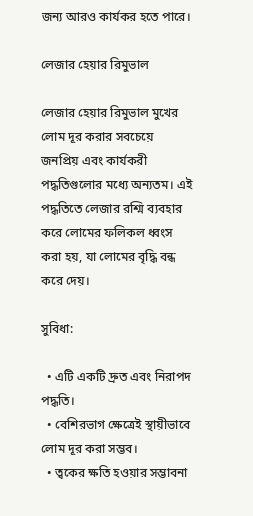জন্য আরও কার্যকর হতে পারে।

লেজার হেয়ার রিমুভাল

লেজার হেয়ার রিমুভাল মুখের লোম দূর করার সবচেয়ে জনপ্রিয় এবং কার্যকরী পদ্ধতিগুলোর মধ্যে অন্যতম। এই পদ্ধতিতে লেজার রশ্মি ব্যবহার করে লোমের ফলিকল ধ্বংস করা হয়, যা লোমের বৃদ্ধি বন্ধ করে দেয়।

সুবিধা:

  • এটি একটি দ্রুত এবং নিরাপদ পদ্ধতি।
  • বেশিরভাগ ক্ষেত্রেই স্থায়ীভাবে লোম দূর করা সম্ভব।
  • ত্বকের ক্ষতি হওয়ার সম্ভাবনা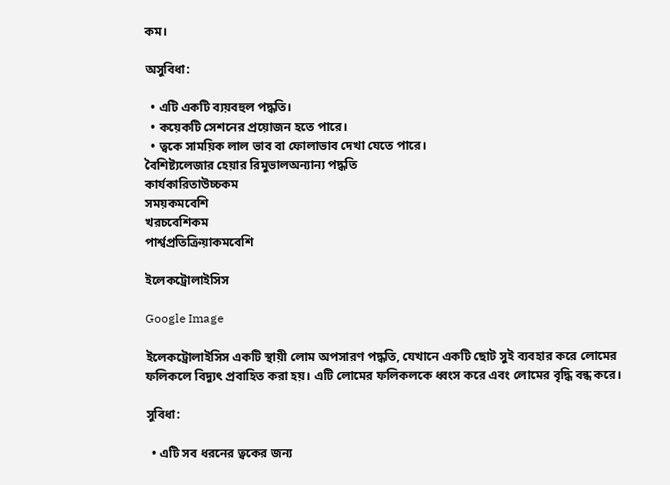কম।

অসুবিধা:

  • এটি একটি ব্যয়বহুল পদ্ধতি।
  • কয়েকটি সেশনের প্রয়োজন হতে পারে।
  • ত্বকে সাময়িক লাল ভাব বা ফোলাভাব দেখা যেতে পারে।
বৈশিষ্ট্যলেজার হেয়ার রিমুভালঅন্যান্য পদ্ধতি
কার্যকারিতাউচ্চকম
সময়কমবেশি
খরচবেশিকম
পার্শ্বপ্রতিক্রিয়াকমবেশি

ইলেকট্রোলাইসিস

Google Image

ইলেকট্রোলাইসিস একটি স্থায়ী লোম অপসারণ পদ্ধতি, যেখানে একটি ছোট সুই ব্যবহার করে লোমের ফলিকলে বিদ্যুৎ প্রবাহিত করা হয়। এটি লোমের ফলিকলকে ধ্বংস করে এবং লোমের বৃদ্ধি বন্ধ করে।

সুবিধা:

  • এটি সব ধরনের ত্বকের জন্য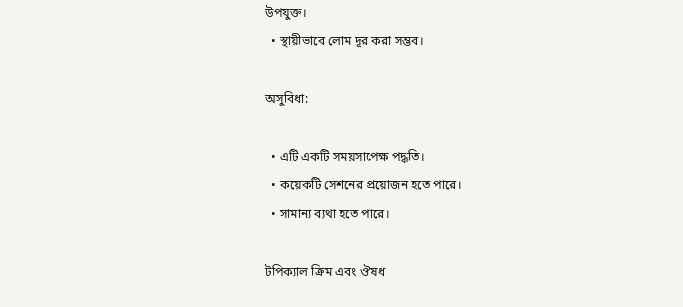উপযুক্ত।
  • স্থায়ীভাবে লোম দূর করা সম্ভব।

অসুবিধা:

  • এটি একটি সময়সাপেক্ষ পদ্ধতি।
  • কয়েকটি সেশনের প্রয়োজন হতে পারে।
  • সামান্য ব্যথা হতে পারে।

টপিক্যাল ক্রিম এবং ঔষধ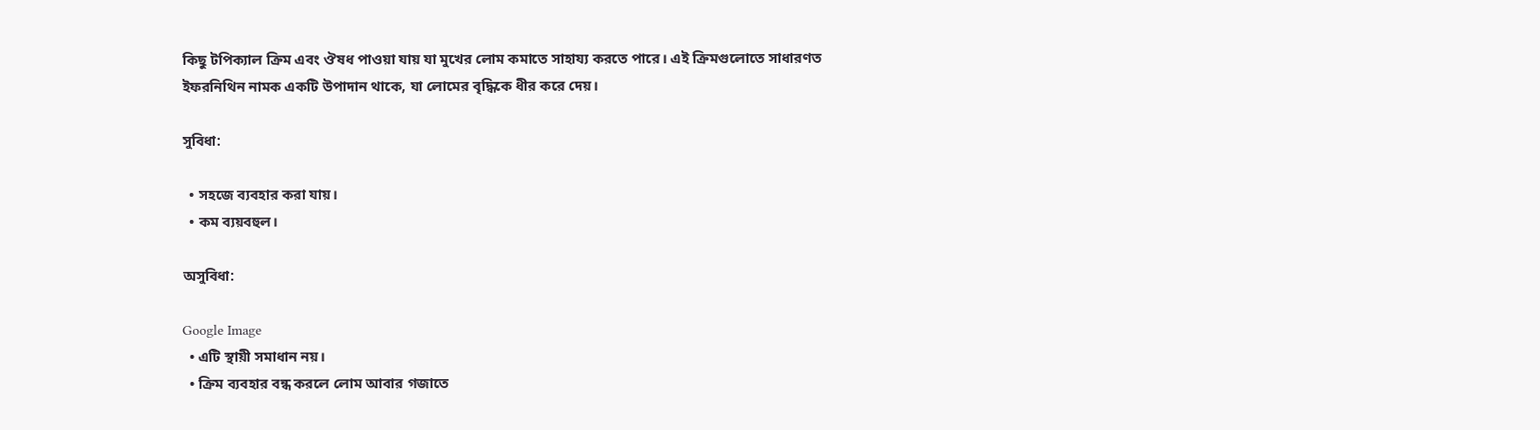কিছু টপিক্যাল ক্রিম এবং ঔষধ পাওয়া যায় যা মুখের লোম কমাতে সাহায্য করতে পারে। এই ক্রিমগুলোতে সাধারণত ইফরনিথিন নামক একটি উপাদান থাকে, যা লোমের বৃদ্ধিকে ধীর করে দেয়।

সুবিধা:

  • সহজে ব্যবহার করা যায়।
  • কম ব্যয়বহুল।

অসুবিধা:

Google Image
  • এটি স্থায়ী সমাধান নয়।
  • ক্রিম ব্যবহার বন্ধ করলে লোম আবার গজাতে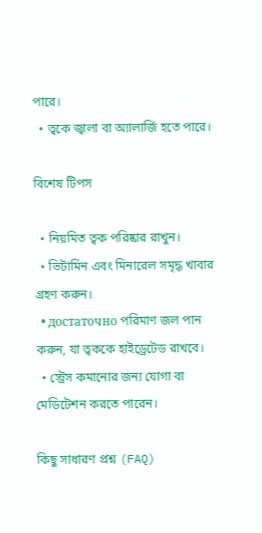পারে।
  • ত্বকে জ্বালা বা অ্যালার্জি হতে পারে।

বিশেষ টিপস

  • নিয়মিত ত্বক পরিষ্কার রাখুন।
  • ভিটামিন এবং মিনারেল সমৃদ্ধ খাবার গ্রহণ করুন।
  • достаточно পরিমাণ জল পান করুন, যা ত্বককে হাইড্রেটেড রাখবে।
  • স্ট্রেস কমানোর জন্য যোগা বা মেডিটেশন করতে পারেন।

কিছু সাধারণ প্রশ্ন (FAQ)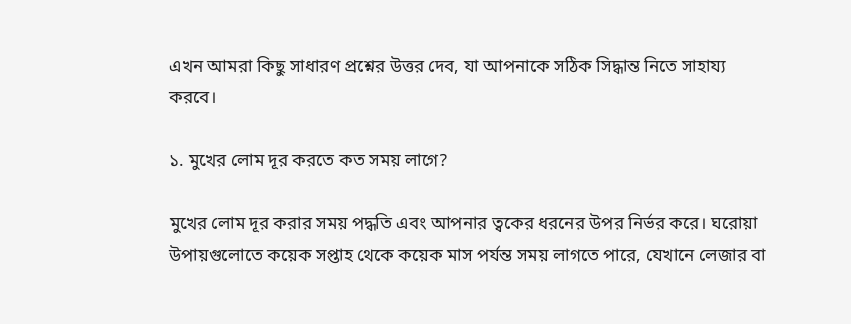এখন আমরা কিছু সাধারণ প্রশ্নের উত্তর দেব, যা আপনাকে সঠিক সিদ্ধান্ত নিতে সাহায্য করবে।

১. মুখের লোম দূর করতে কত সময় লাগে?

মুখের লোম দূর করার সময় পদ্ধতি এবং আপনার ত্বকের ধরনের উপর নির্ভর করে। ঘরোয়া উপায়গুলোতে কয়েক সপ্তাহ থেকে কয়েক মাস পর্যন্ত সময় লাগতে পারে, যেখানে লেজার বা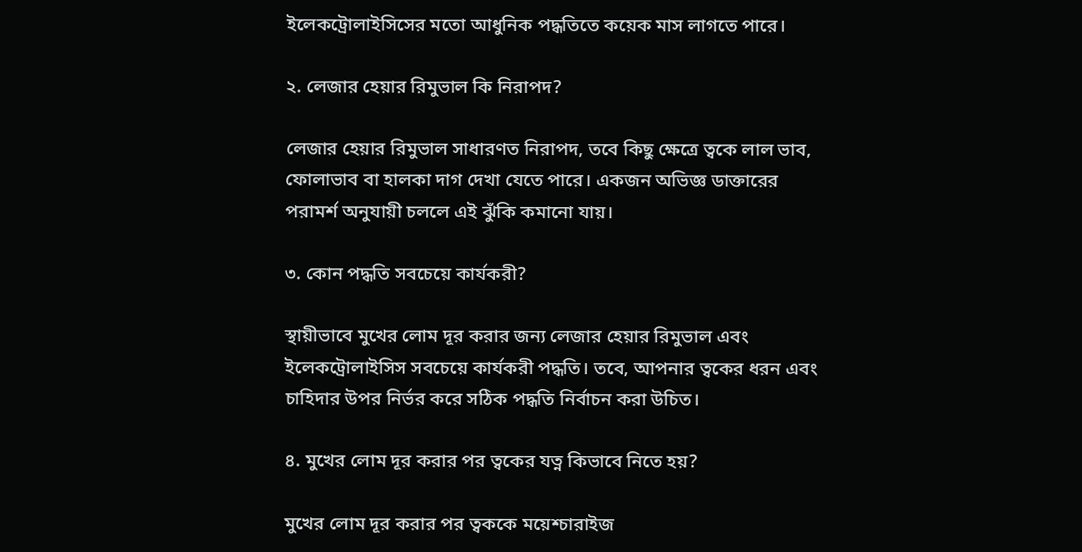ইলেকট্রোলাইসিসের মতো আধুনিক পদ্ধতিতে কয়েক মাস লাগতে পারে।

২. লেজার হেয়ার রিমুভাল কি নিরাপদ?

লেজার হেয়ার রিমুভাল সাধারণত নিরাপদ, তবে কিছু ক্ষেত্রে ত্বকে লাল ভাব, ফোলাভাব বা হালকা দাগ দেখা যেতে পারে। একজন অভিজ্ঞ ডাক্তারের পরামর্শ অনুযায়ী চললে এই ঝুঁকি কমানো যায়।

৩. কোন পদ্ধতি সবচেয়ে কার্যকরী?

স্থায়ীভাবে মুখের লোম দূর করার জন্য লেজার হেয়ার রিমুভাল এবং ইলেকট্রোলাইসিস সবচেয়ে কার্যকরী পদ্ধতি। তবে, আপনার ত্বকের ধরন এবং চাহিদার উপর নির্ভর করে সঠিক পদ্ধতি নির্বাচন করা উচিত।

৪. মুখের লোম দূর করার পর ত্বকের যত্ন কিভাবে নিতে হয়?

মুখের লোম দূর করার পর ত্বককে ময়েশ্চারাইজ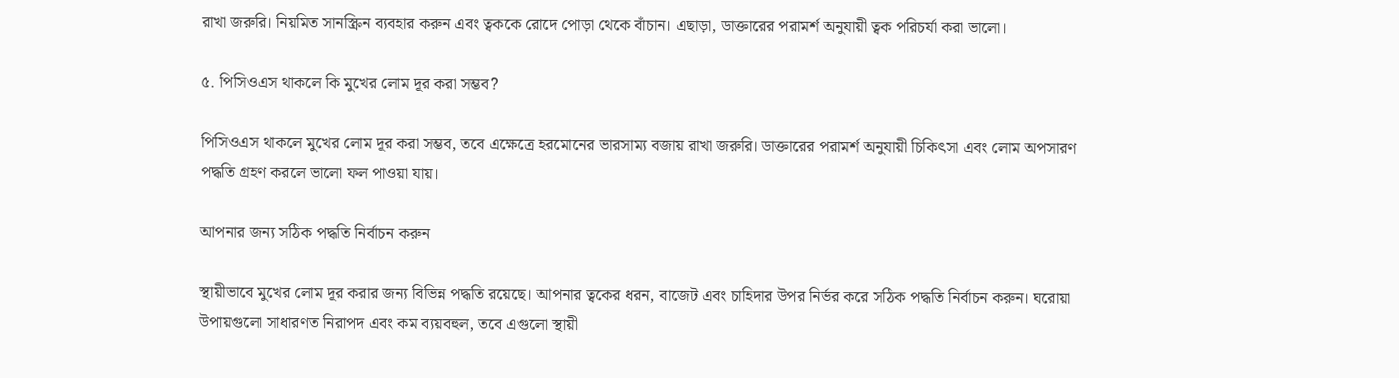রাখা জরুরি। নিয়মিত সানস্ক্রিন ব্যবহার করুন এবং ত্বককে রোদে পোড়া থেকে বাঁচান। এছাড়া, ডাক্তারের পরামর্শ অনুযায়ী ত্বক পরিচর্যা করা ভালো।

৫. পিসিওএস থাকলে কি মুখের লোম দূর করা সম্ভব?

পিসিওএস থাকলে মুখের লোম দূর করা সম্ভব, তবে এক্ষেত্রে হরমোনের ভারসাম্য বজায় রাখা জরুরি। ডাক্তারের পরামর্শ অনুযায়ী চিকিৎসা এবং লোম অপসারণ পদ্ধতি গ্রহণ করলে ভালো ফল পাওয়া যায়।

আপনার জন্য সঠিক পদ্ধতি নির্বাচন করুন

স্থায়ীভাবে মুখের লোম দূর করার জন্য বিভিন্ন পদ্ধতি রয়েছে। আপনার ত্বকের ধরন, বাজেট এবং চাহিদার উপর নির্ভর করে সঠিক পদ্ধতি নির্বাচন করুন। ঘরোয়া উপায়গুলো সাধারণত নিরাপদ এবং কম ব্যয়বহুল, তবে এগুলো স্থায়ী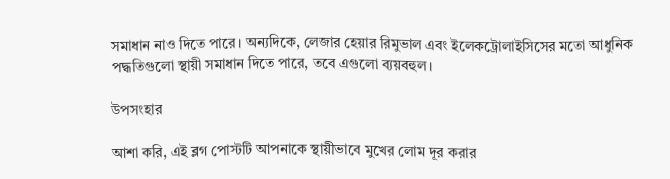সমাধান নাও দিতে পারে। অন্যদিকে, লেজার হেয়ার রিমুভাল এবং ইলেকট্রোলাইসিসের মতো আধুনিক পদ্ধতিগুলো স্থায়ী সমাধান দিতে পারে, তবে এগুলো ব্যয়বহুল।

উপসংহার

আশা করি, এই ব্লগ পোস্টটি আপনাকে স্থায়ীভাবে মুখের লোম দূর করার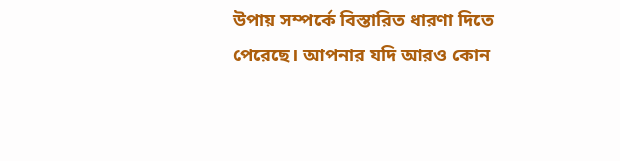উপায় সম্পর্কে বিস্তারিত ধারণা দিতে পেরেছে। আপনার যদি আরও কোন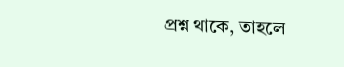প্রশ্ন থাকে, তাহলে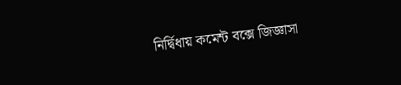নির্দ্বিধায় কমেন্ট বক্সে জিজ্ঞাসা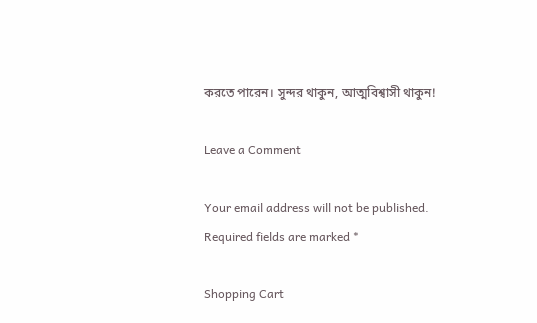করতে পারেন। সুন্দর থাকুন, আত্মবিশ্বাসী থাকুন!

Leave a Comment

Your email address will not be published. Required fields are marked *

Shopping Cart